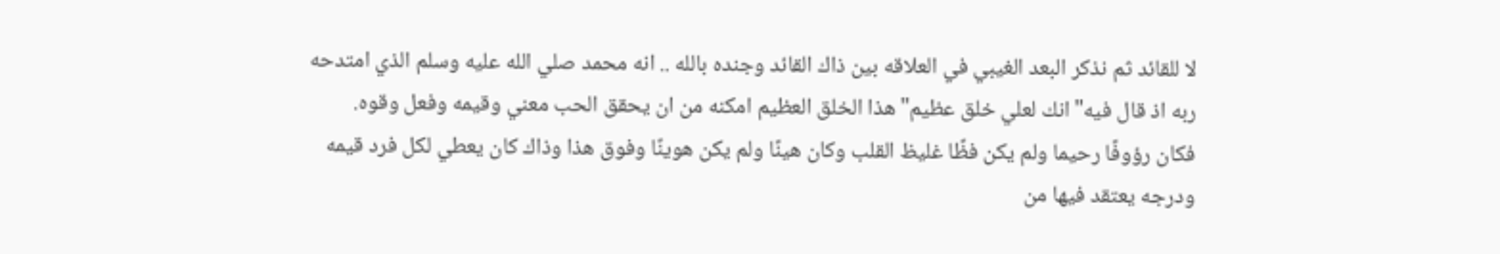لا للقائد ثم نذكر البعد الغيبي في العلاقه بين ذاك القائد وجنده بالله .. انه محمد صلي الله عليه وسلم الذي امتدحه ربه اذ قال فيه"انك لعلي خلق عظيم"هذا الخلق العظيم امكنه من ان يحقق الحب معني وقيمه وفعل وقوه.
فكان رؤوفًا رحيما ولم يكن فظًا غليظ القلب وكان هينًا ولم يكن هوينًا وفوق هذا وذاك كان يعطي لكل فرد قيمه ودرجه يعتقد فيها من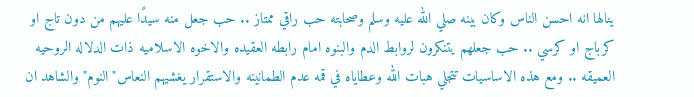ينالها انه احسن الناس وكان بينه صلي الله عليه وسلم وصحابته حب راقي ممتاز .. حب جعل منه سيدًا عليهم من دون تاج او كرباج او كرسي .. حب جعلهم يتنكرون لروابط الدم والبنوه امام رابطه العقيده والاخوه الاسلاميه ذات الدلاله الروحيه العميقه .. ومع هذه الاساسيات تتجلي هبات الله وعطاياه في قمه عدم الطمانينه والاستقرار يغشيهم النعاس"النوم"والشاهد ان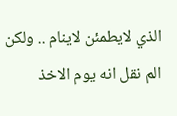الذي لايطمئن لاينام .. ولكن الم نقل انه يوم الاخذ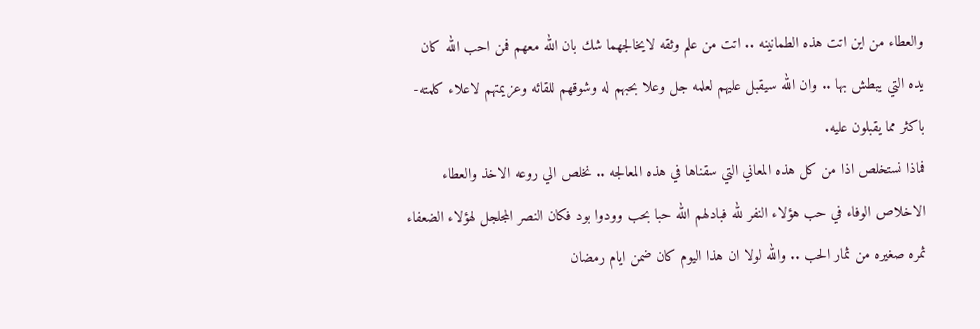والعطاء من اين اتت هذه الطمانينه .. اتت من علم وثقه لايخالجهما شك بان الله معهم فمن احب الله كان يده التي يبطش بها .. وان الله سيقبل عليهم لعلمه جل وعلا بحبهم له وشوقهم للقائه وعزيمتهم لاعلاء كلمته- باكثر مما يقبلون عليه.
فماذا نستخلص اذا من كل هذه المعاني التي سقناها في هذه المعالجه .. نخلص الي روعه الاخذ والعطاء الاخلاص الوفاء في حب هؤلاء النفر لله فبادلهم الله حبا بحب وودوا بود فكان النصر المجلجل لهؤلاء الضعفاء ثمره صغيره من ثمار الحب .. والله لولا ان هذا اليوم كان ضمن ايام رمضان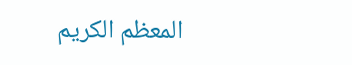المعظم الكريم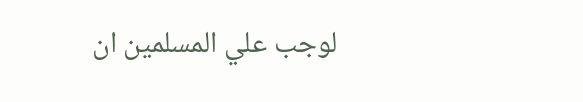لوجب علي المسلمين ان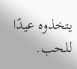يتخذوه عيدًا للحب.